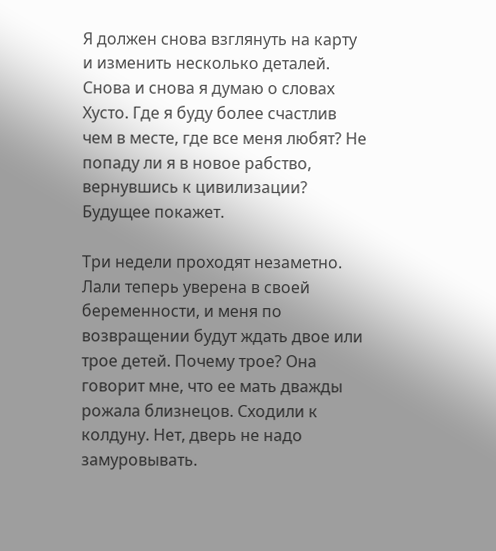Я должен снова взглянуть на карту и изменить несколько деталей. Снова и снова я думаю о словах Хусто. Где я буду более счастлив чем в месте, где все меня любят? Не попаду ли я в новое рабство, вернувшись к цивилизации? Будущее покажет.

Три недели проходят незаметно. Лали теперь уверена в своей беременности, и меня по возвращении будут ждать двое или трое детей. Почему трое? Она говорит мне, что ее мать дважды рожала близнецов. Сходили к колдуну. Нет, дверь не надо замуровывать.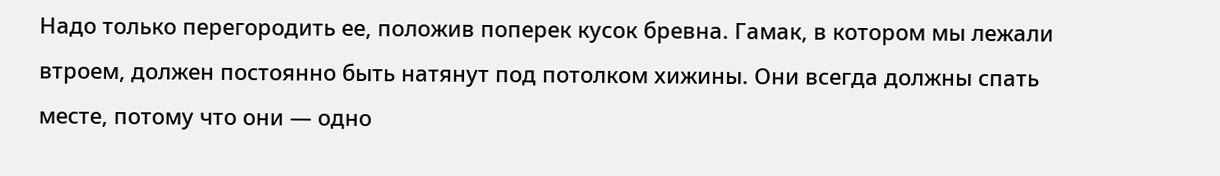Надо только перегородить ее, положив поперек кусок бревна. Гамак, в котором мы лежали втроем, должен постоянно быть натянут под потолком хижины. Они всегда должны спать месте, потому что они — одно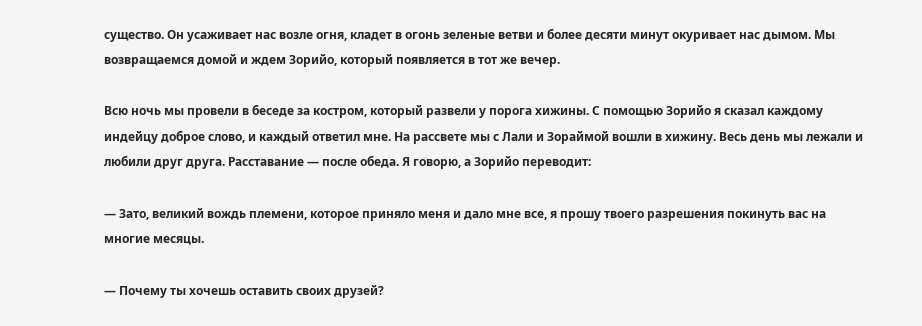существо. Он усаживает нас возле огня, кладет в огонь зеленые ветви и более десяти минут окуривает нас дымом. Мы возвращаемся домой и ждем Зорийо, который появляется в тот же вечер.

Всю ночь мы провели в беседе за костром, который развели у порога хижины. С помощью Зорийо я сказал каждому индейцу доброе слово, и каждый ответил мне. На рассвете мы с Лали и Зораймой вошли в хижину. Весь день мы лежали и любили друг друга. Расставание — после обеда. Я говорю, а Зорийо переводит:

— Зато, великий вождь племени, которое приняло меня и дало мне все, я прошу твоего разрешения покинуть вас на многие месяцы.

— Почему ты хочешь оставить своих друзей?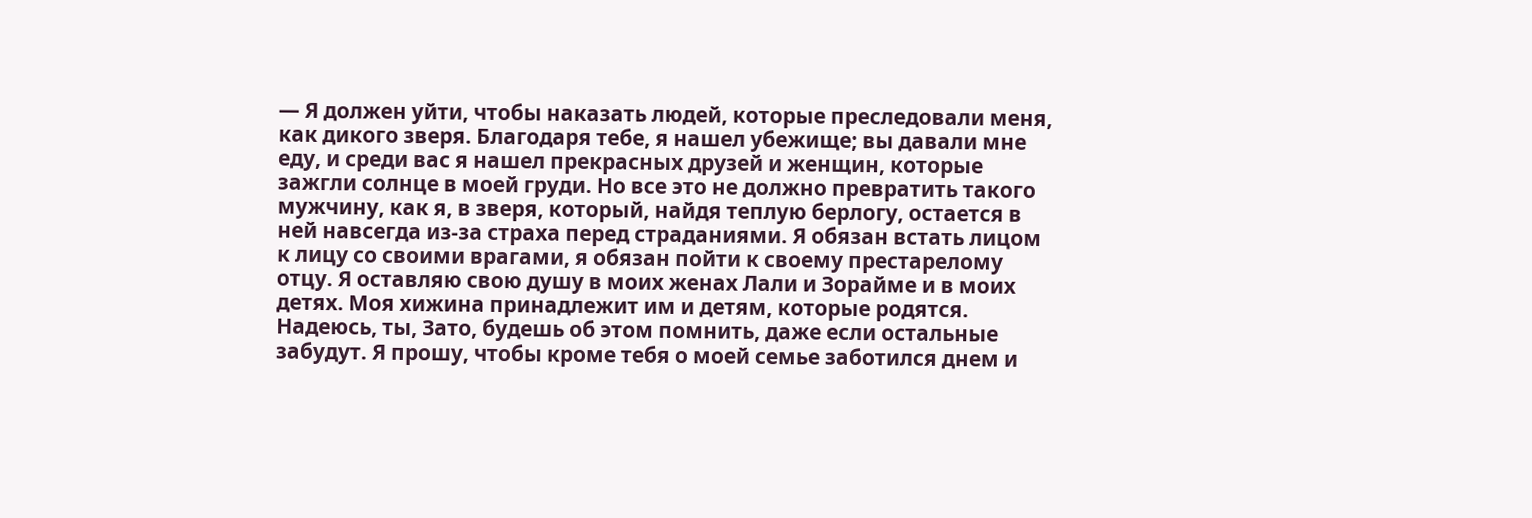— Я должен уйти, чтобы наказать людей, которые преследовали меня, как дикого зверя. Благодаря тебе, я нашел убежище; вы давали мне еду, и среди вас я нашел прекрасных друзей и женщин, которые зажгли солнце в моей груди. Но все это не должно превратить такого мужчину, как я, в зверя, который, найдя теплую берлогу, остается в ней навсегда из-за страха перед страданиями. Я обязан встать лицом к лицу со своими врагами, я обязан пойти к своему престарелому отцу. Я оставляю свою душу в моих женах Лали и Зорайме и в моих детях. Моя хижина принадлежит им и детям, которые родятся. Надеюсь, ты, Зато, будешь об этом помнить, даже если остальные забудут. Я прошу, чтобы кроме тебя о моей семье заботился днем и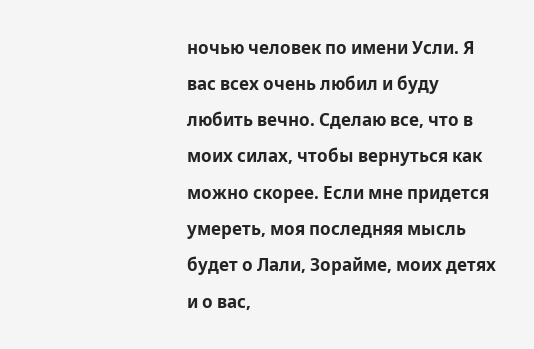ночью человек по имени Усли. Я вас всех очень любил и буду любить вечно. Сделаю все, что в моих силах, чтобы вернуться как можно скорее. Если мне придется умереть, моя последняя мысль будет о Лали, Зорайме, моих детях и о вас,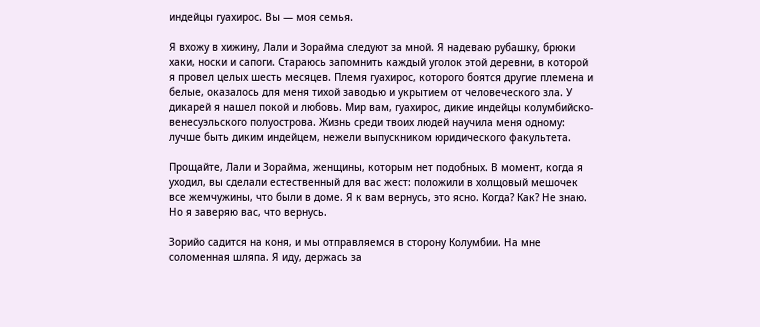индейцы гуахирос. Вы — моя семья.

Я вхожу в хижину, Лали и Зорайма следуют за мной. Я надеваю рубашку, брюки хаки, носки и сапоги. Стараюсь запомнить каждый уголок этой деревни, в которой я провел целых шесть месяцев. Племя гуахирос, которого боятся другие племена и белые, оказалось для меня тихой заводью и укрытием от человеческого зла. У дикарей я нашел покой и любовь. Мир вам, гуахирос, дикие индейцы колумбийско-венесуэльского полуострова. Жизнь среди твоих людей научила меня одному: лучше быть диким индейцем, нежели выпускником юридического факультета.

Прощайте, Лали и Зорайма, женщины, которым нет подобных. В момент, когда я уходил, вы сделали естественный для вас жест: положили в холщовый мешочек все жемчужины, что были в доме. Я к вам вернусь, это ясно. Когда? Как? Не знаю. Но я заверяю вас, что вернусь.

Зорийо садится на коня, и мы отправляемся в сторону Колумбии. На мне соломенная шляпа. Я иду, держась за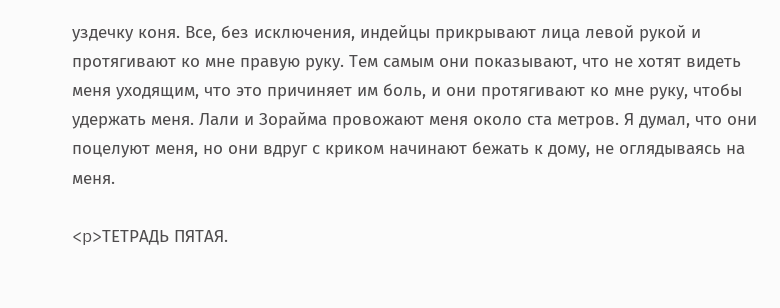уздечку коня. Все, без исключения, индейцы прикрывают лица левой рукой и протягивают ко мне правую руку. Тем самым они показывают, что не хотят видеть меня уходящим, что это причиняет им боль, и они протягивают ко мне руку, чтобы удержать меня. Лали и Зорайма провожают меня около ста метров. Я думал, что они поцелуют меня, но они вдруг с криком начинают бежать к дому, не оглядываясь на меня.

<p>ТЕТРАДЬ ПЯТАЯ.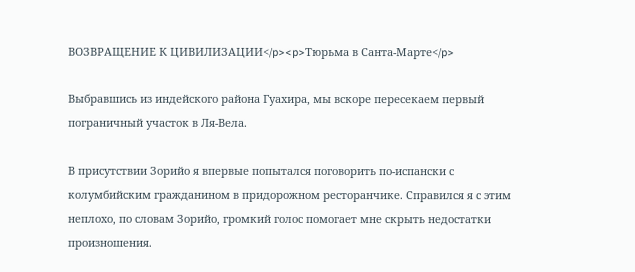ВОЗВРАЩЕНИЕ К ЦИВИЛИЗАЦИИ</p><p>Тюрьма в Санта-Марте</p>

Выбравшись из индейского района Гуахира, мы вскоре пересекаем первый пограничный участок в Ля-Вела.

В присутствии Зорийо я впервые попытался поговорить по-испански с колумбийским гражданином в придорожном ресторанчике. Справился я с этим неплохо, по словам Зорийо, громкий голос помогает мне скрыть недостатки произношения.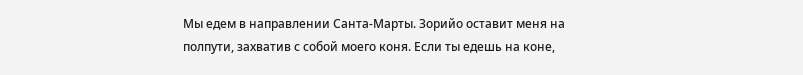Мы едем в направлении Санта-Марты. Зорийо оставит меня на полпути, захватив с собой моего коня. Если ты едешь на коне,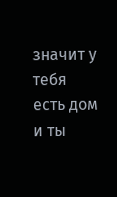значит у тебя есть дом и ты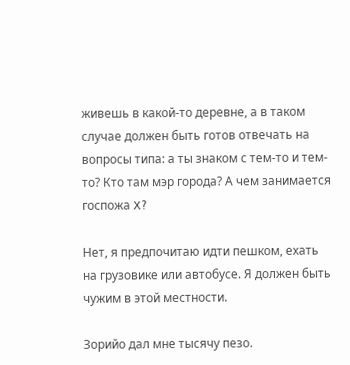живешь в какой-то деревне, а в таком случае должен быть готов отвечать на вопросы типа: а ты знаком с тем-то и тем-то? Кто там мэр города? А чем занимается госпожа X?

Нет, я предпочитаю идти пешком, ехать на грузовике или автобусе. Я должен быть чужим в этой местности.

Зорийо дал мне тысячу пезо.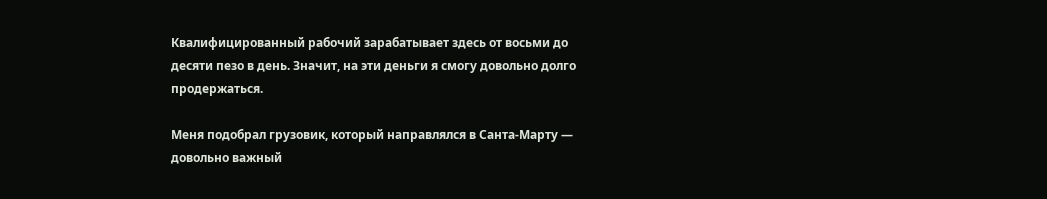Квалифицированный рабочий зарабатывает здесь от восьми до десяти пезо в день. Значит, на эти деньги я смогу довольно долго продержаться.

Меня подобрал грузовик, который направлялся в Санта-Марту — довольно важный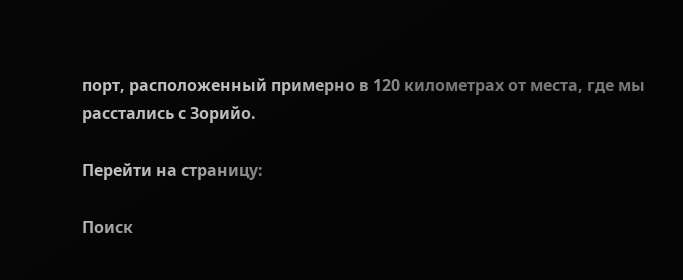порт, расположенный примерно в 120 километрах от места, где мы расстались с Зорийо.

Перейти на страницу:

Поиск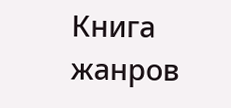Книга жанров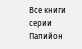Все книги серии Папийон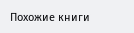Похожие книги